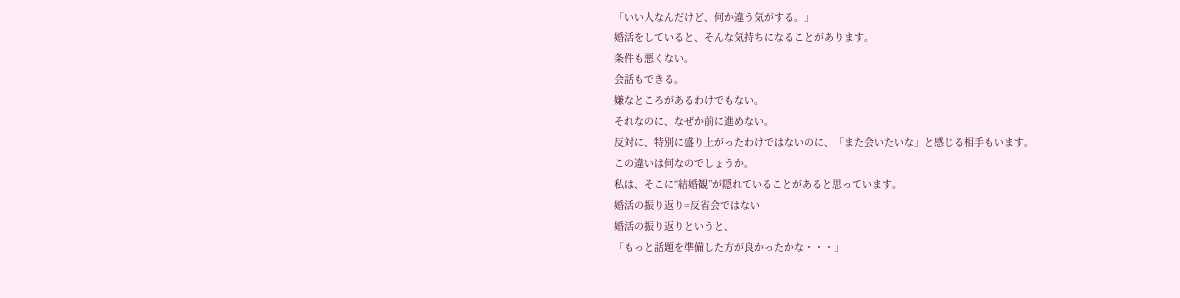「いい人なんだけど、何か違う気がする。」
婚活をしていると、そんな気持ちになることがあります。
条件も悪くない。
会話もできる。
嫌なところがあるわけでもない。
それなのに、なぜか前に進めない。
反対に、特別に盛り上がったわけではないのに、「また会いたいな」と感じる相手もいます。
この違いは何なのでしょうか。
私は、そこに“結婚観”が隠れていることがあると思っています。
婚活の振り返り=反省会ではない
婚活の振り返りというと、
「もっと話題を準備した方が良かったかな・・・」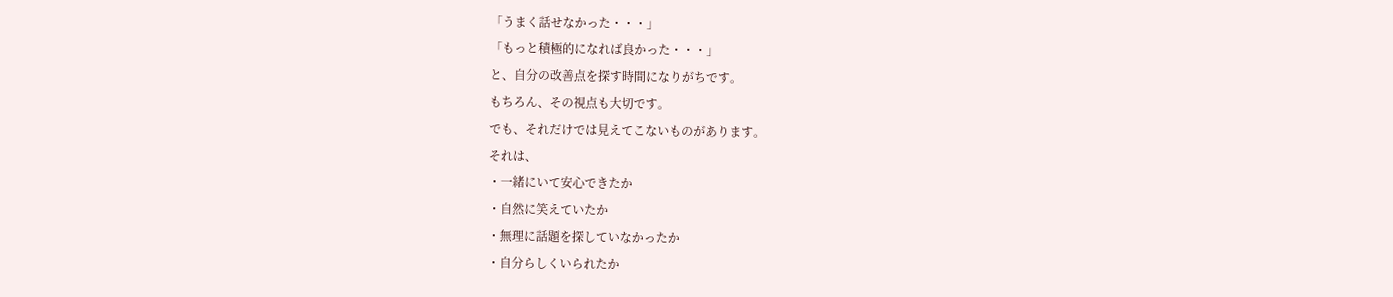「うまく話せなかった・・・」
「もっと積極的になれば良かった・・・」
と、自分の改善点を探す時間になりがちです。
もちろん、その視点も大切です。
でも、それだけでは見えてこないものがあります。
それは、
・一緒にいて安心できたか
・自然に笑えていたか
・無理に話題を探していなかったか
・自分らしくいられたか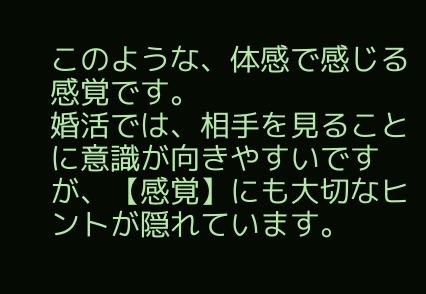このような、体感で感じる感覚です。
婚活では、相手を見ることに意識が向きやすいですが、【感覚】にも大切なヒントが隠れています。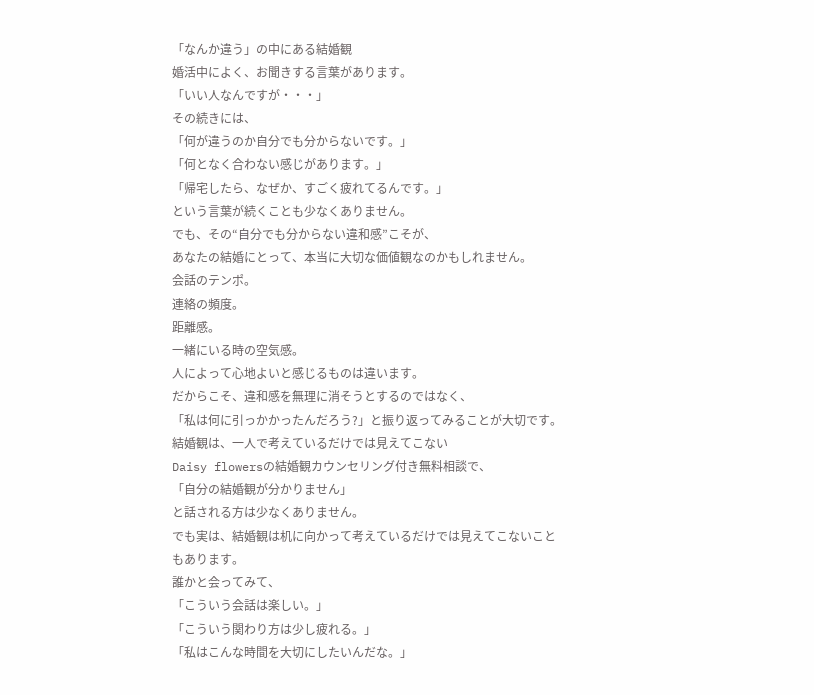「なんか違う」の中にある結婚観
婚活中によく、お聞きする言葉があります。
「いい人なんですが・・・」
その続きには、
「何が違うのか自分でも分からないです。」
「何となく合わない感じがあります。」
「帰宅したら、なぜか、すごく疲れてるんです。」
という言葉が続くことも少なくありません。
でも、その“自分でも分からない違和感”こそが、
あなたの結婚にとって、本当に大切な価値観なのかもしれません。
会話のテンポ。
連絡の頻度。
距離感。
一緒にいる時の空気感。
人によって心地よいと感じるものは違います。
だからこそ、違和感を無理に消そうとするのではなく、
「私は何に引っかかったんだろう?」と振り返ってみることが大切です。
結婚観は、一人で考えているだけでは見えてこない
Daisy flowersの結婚観カウンセリング付き無料相談で、
「自分の結婚観が分かりません」
と話される方は少なくありません。
でも実は、結婚観は机に向かって考えているだけでは見えてこないこともあります。
誰かと会ってみて、
「こういう会話は楽しい。」
「こういう関わり方は少し疲れる。」
「私はこんな時間を大切にしたいんだな。」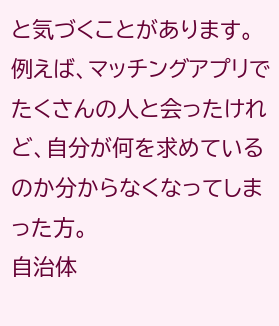と気づくことがあります。
例えば、マッチングアプリでたくさんの人と会ったけれど、自分が何を求めているのか分からなくなってしまった方。
自治体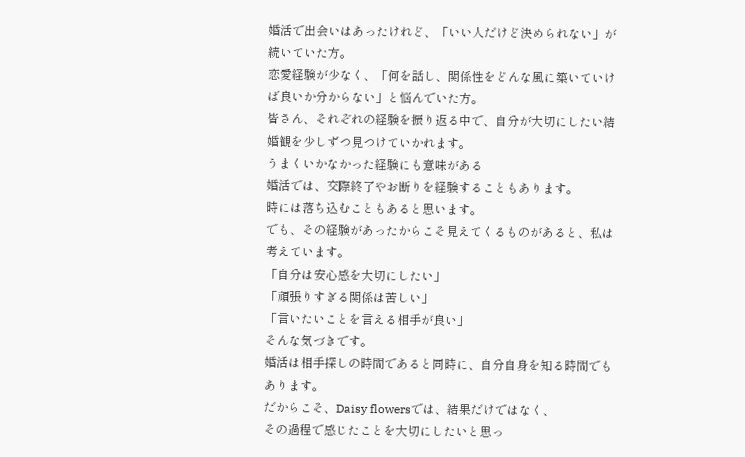婚活で出会いはあったけれど、「いい人だけど決められない」が続いていた方。
恋愛経験が少なく、「何を話し、関係性をどんな風に築いていけば良いか分からない」と悩んでいた方。
皆さん、それぞれの経験を振り返る中で、自分が大切にしたい結婚観を少しずつ見つけていかれます。
うまくいかなかった経験にも意味がある
婚活では、交際終了やお断りを経験することもあります。
時には落ち込むこともあると思います。
でも、その経験があったからこそ見えてくるものがあると、私は考えています。
「自分は安心感を大切にしたい」
「頑張りすぎる関係は苦しい」
「言いたいことを言える相手が良い」
そんな気づきです。
婚活は相手探しの時間であると同時に、自分自身を知る時間でもあります。
だからこそ、Daisy flowersでは、結果だけではなく、
その過程で感じたことを大切にしたいと思っ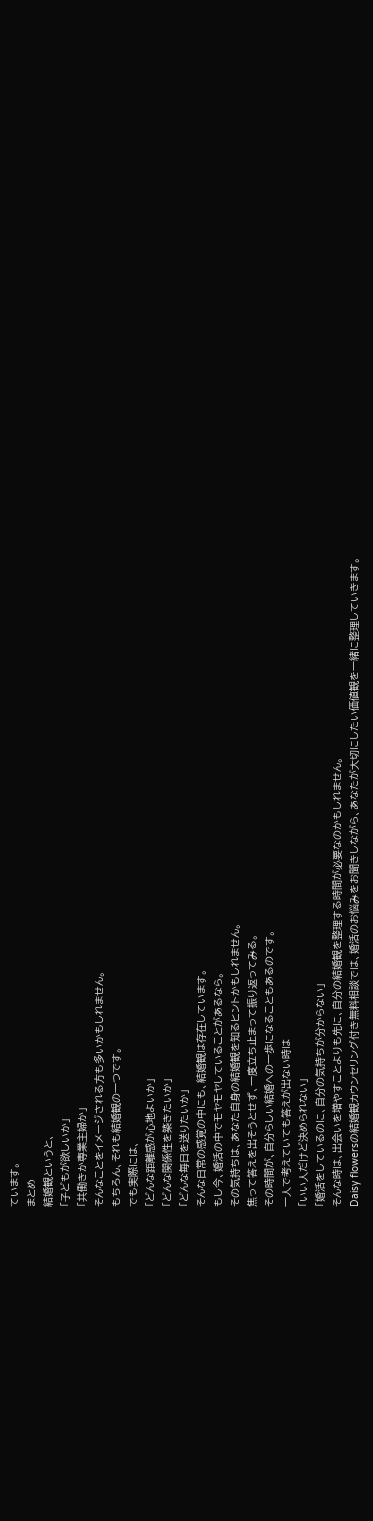ています。
まとめ
結婚観というと、
「子どもが欲しいか」
「共働きか専業主婦か」
そんなことをイメージされる方も多いかもしれません。
もちろん、それも結婚観の一つです。
でも実際には、
「どんな距離感が心地よいか」
「どんな関係性を築きたいか」
「どんな毎日を送りたいか」
そんな日常の感覚の中にも、結婚観は存在しています。
もし今、婚活の中でモヤモヤしていることがあるなら。
その気持ちは、あなた自身の結婚観を知るヒントかもしれません。
焦って答えを出そうとせず、一度立ち止まって振り返ってみる。
その時間が、自分らしい結婚への一歩になることもあるのです。
一人で考えていても答えが出ない時は
「いい人だけど決められない」
「婚活をしているのに、自分の気持ちが分からない」
そんな時は、出会いを増やすことよりも先に、自分の結婚観を整理する時間が必要なのかもしれません。
Daisy flowersの結婚観カウンセリング付き無料相談では、婚活のお悩みをお聞きしながら、あなたが大切にしたい価値観を一緒に整理していきます。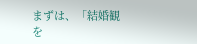まずは、「結婚観を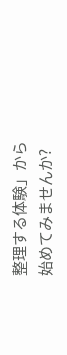整理する体験」から始めてみませんか?